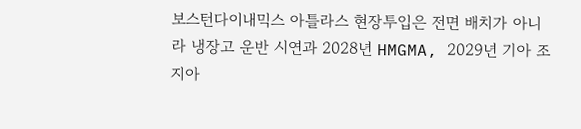보스턴다이내믹스 아틀라스 현장투입은 전면 배치가 아니라 냉장고 운반 시연과 2028년 HMGMA, 2029년 기아 조지아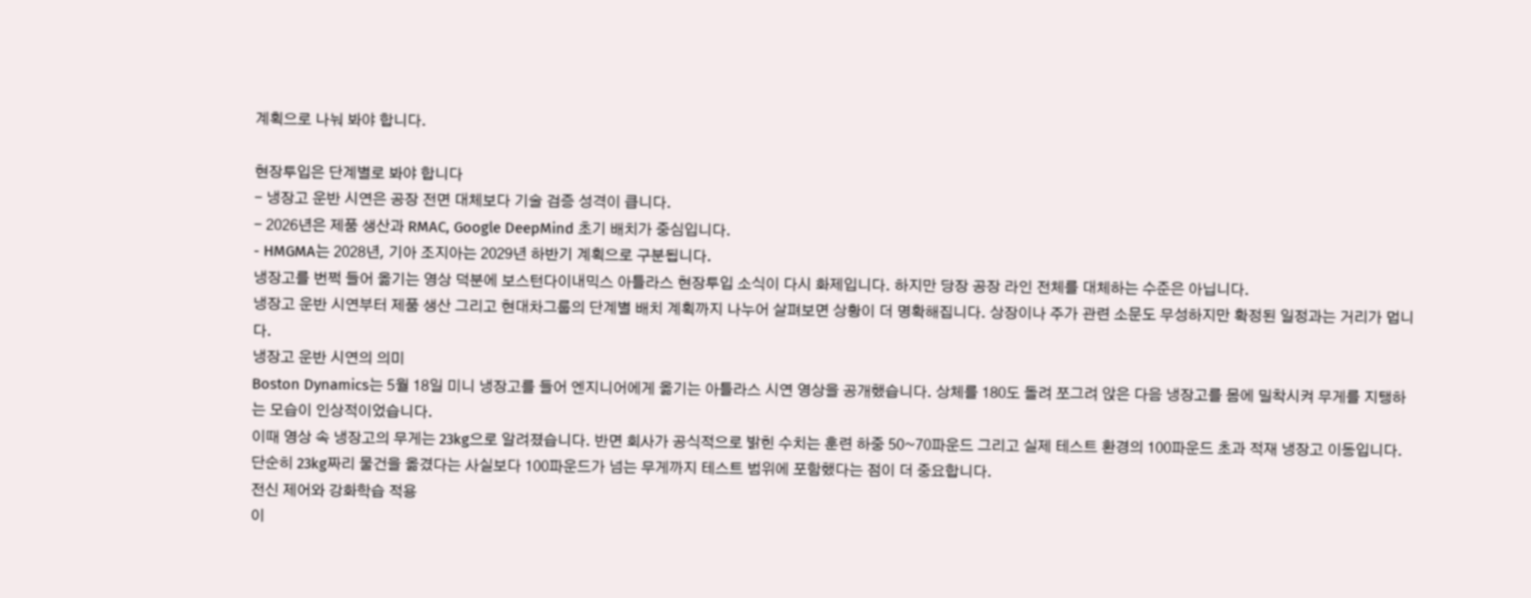계획으로 나눠 봐야 합니다.

현장투입은 단계별로 봐야 합니다
- 냉장고 운반 시연은 공장 전면 대체보다 기술 검증 성격이 큽니다.
- 2026년은 제품 생산과 RMAC, Google DeepMind 초기 배치가 중심입니다.
- HMGMA는 2028년, 기아 조지아는 2029년 하반기 계획으로 구분됩니다.
냉장고를 번쩍 들어 옮기는 영상 덕분에 보스턴다이내믹스 아틀라스 현장투입 소식이 다시 화제입니다. 하지만 당장 공장 라인 전체를 대체하는 수준은 아닙니다.
냉장고 운반 시연부터 제품 생산 그리고 현대차그룹의 단계별 배치 계획까지 나누어 살펴보면 상황이 더 명확해집니다. 상장이나 주가 관련 소문도 무성하지만 확정된 일정과는 거리가 멉니다.
냉장고 운반 시연의 의미
Boston Dynamics는 5월 18일 미니 냉장고를 들어 엔지니어에게 옮기는 아틀라스 시연 영상을 공개했습니다. 상체를 180도 돌려 쪼그려 앉은 다음 냉장고를 몸에 밀착시켜 무게를 지탱하는 모습이 인상적이었습니다.
이때 영상 속 냉장고의 무게는 23kg으로 알려졌습니다. 반면 회사가 공식적으로 밝힌 수치는 훈련 하중 50~70파운드 그리고 실제 테스트 환경의 100파운드 초과 적재 냉장고 이동입니다.
단순히 23kg짜리 물건을 옮겼다는 사실보다 100파운드가 넘는 무게까지 테스트 범위에 포함했다는 점이 더 중요합니다.
전신 제어와 강화학습 적용
이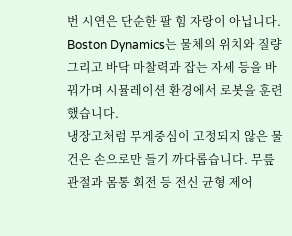번 시연은 단순한 팔 힘 자랑이 아닙니다. Boston Dynamics는 물체의 위치와 질량 그리고 바닥 마찰력과 잡는 자세 등을 바꿔가며 시뮬레이션 환경에서 로봇을 훈련했습니다.
냉장고처럼 무게중심이 고정되지 않은 물건은 손으로만 들기 까다롭습니다. 무릎 관절과 몸통 회전 등 전신 균형 제어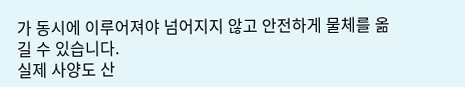가 동시에 이루어져야 넘어지지 않고 안전하게 물체를 옮길 수 있습니다.
실제 사양도 산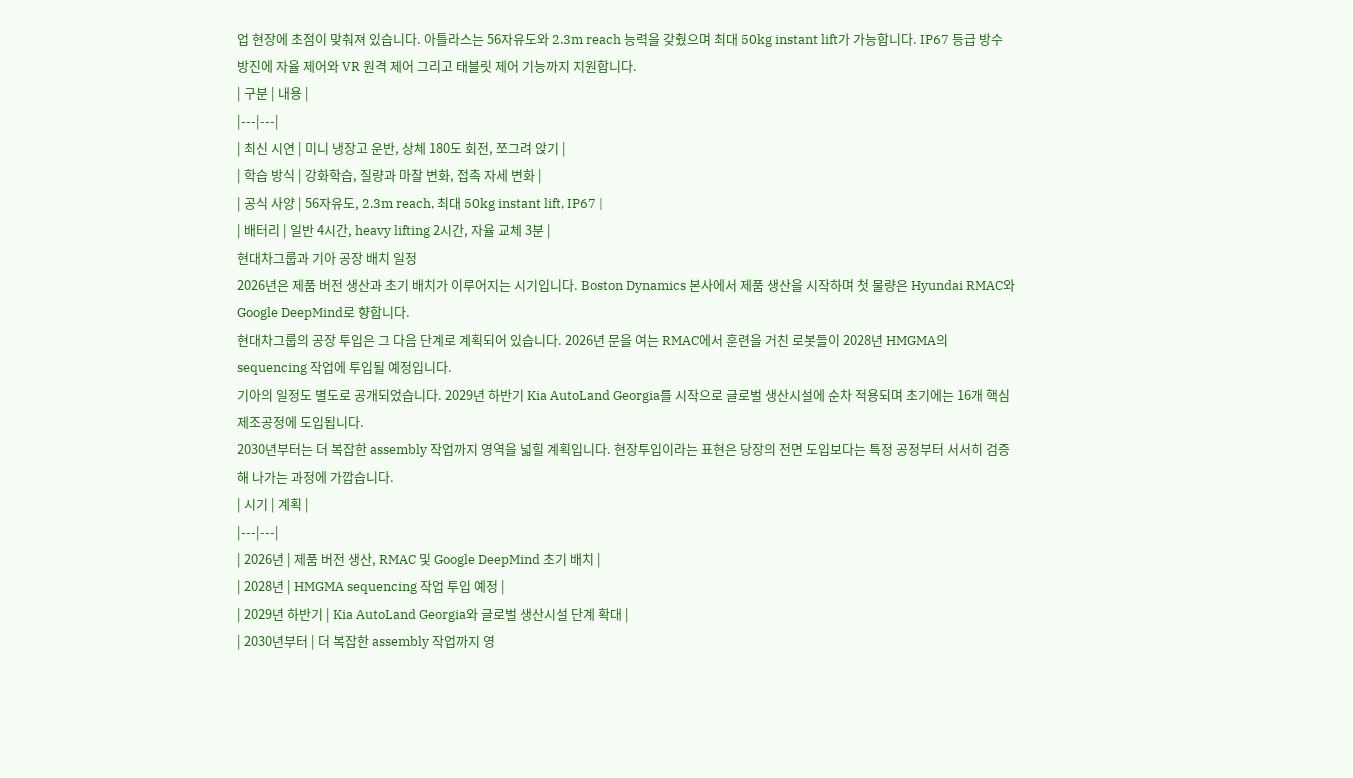업 현장에 초점이 맞춰져 있습니다. 아틀라스는 56자유도와 2.3m reach 능력을 갖췄으며 최대 50kg instant lift가 가능합니다. IP67 등급 방수 방진에 자율 제어와 VR 원격 제어 그리고 태블릿 제어 기능까지 지원합니다.
| 구분 | 내용 |
|---|---|
| 최신 시연 | 미니 냉장고 운반, 상체 180도 회전, 쪼그려 앉기 |
| 학습 방식 | 강화학습, 질량과 마찰 변화, 접촉 자세 변화 |
| 공식 사양 | 56자유도, 2.3m reach, 최대 50kg instant lift, IP67 |
| 배터리 | 일반 4시간, heavy lifting 2시간, 자율 교체 3분 |
현대차그룹과 기아 공장 배치 일정
2026년은 제품 버전 생산과 초기 배치가 이루어지는 시기입니다. Boston Dynamics 본사에서 제품 생산을 시작하며 첫 물량은 Hyundai RMAC와 Google DeepMind로 향합니다.
현대차그룹의 공장 투입은 그 다음 단계로 계획되어 있습니다. 2026년 문을 여는 RMAC에서 훈련을 거친 로봇들이 2028년 HMGMA의 sequencing 작업에 투입될 예정입니다.
기아의 일정도 별도로 공개되었습니다. 2029년 하반기 Kia AutoLand Georgia를 시작으로 글로벌 생산시설에 순차 적용되며 초기에는 16개 핵심 제조공정에 도입됩니다.
2030년부터는 더 복잡한 assembly 작업까지 영역을 넓힐 계획입니다. 현장투입이라는 표현은 당장의 전면 도입보다는 특정 공정부터 서서히 검증해 나가는 과정에 가깝습니다.
| 시기 | 계획 |
|---|---|
| 2026년 | 제품 버전 생산, RMAC 및 Google DeepMind 초기 배치 |
| 2028년 | HMGMA sequencing 작업 투입 예정 |
| 2029년 하반기 | Kia AutoLand Georgia와 글로벌 생산시설 단계 확대 |
| 2030년부터 | 더 복잡한 assembly 작업까지 영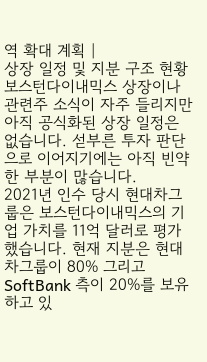역 확대 계획 |
상장 일정 및 지분 구조 현황
보스턴다이내믹스 상장이나 관련주 소식이 자주 들리지만 아직 공식화된 상장 일정은 없습니다. 섣부른 투자 판단으로 이어지기에는 아직 빈약한 부분이 많습니다.
2021년 인수 당시 현대차그룹은 보스턴다이내믹스의 기업 가치를 11억 달러로 평가했습니다. 현재 지분은 현대차그룹이 80% 그리고 SoftBank 측이 20%를 보유하고 있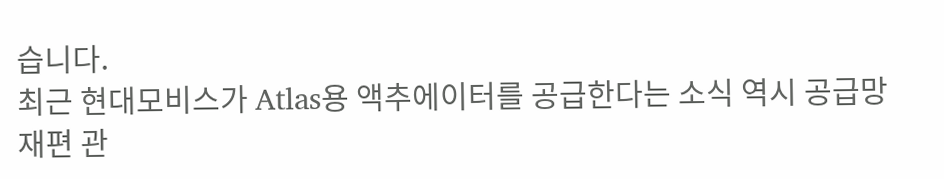습니다.
최근 현대모비스가 Atlas용 액추에이터를 공급한다는 소식 역시 공급망 재편 관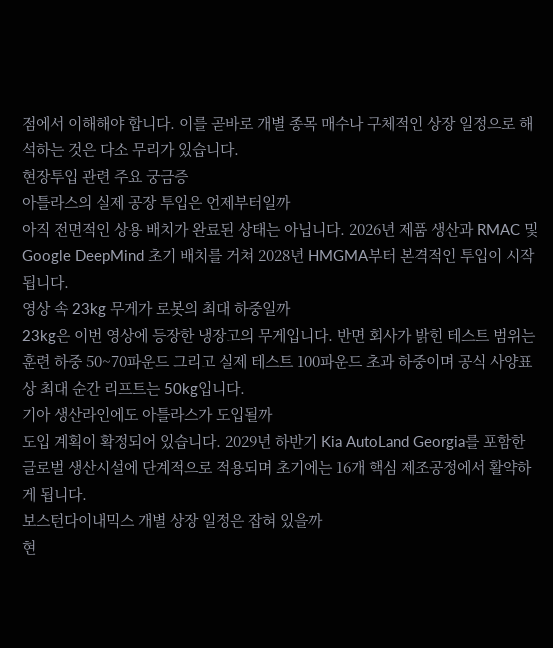점에서 이해해야 합니다. 이를 곧바로 개별 종목 매수나 구체적인 상장 일정으로 해석하는 것은 다소 무리가 있습니다.
현장투입 관련 주요 궁금증
아틀라스의 실제 공장 투입은 언제부터일까
아직 전면적인 상용 배치가 완료된 상태는 아닙니다. 2026년 제품 생산과 RMAC 및 Google DeepMind 초기 배치를 거쳐 2028년 HMGMA부터 본격적인 투입이 시작됩니다.
영상 속 23kg 무게가 로봇의 최대 하중일까
23kg은 이번 영상에 등장한 냉장고의 무게입니다. 반면 회사가 밝힌 테스트 범위는 훈련 하중 50~70파운드 그리고 실제 테스트 100파운드 초과 하중이며 공식 사양표 상 최대 순간 리프트는 50kg입니다.
기아 생산라인에도 아틀라스가 도입될까
도입 계획이 확정되어 있습니다. 2029년 하반기 Kia AutoLand Georgia를 포함한 글로벌 생산시설에 단계적으로 적용되며 초기에는 16개 핵심 제조공정에서 활약하게 됩니다.
보스턴다이내믹스 개별 상장 일정은 잡혀 있을까
현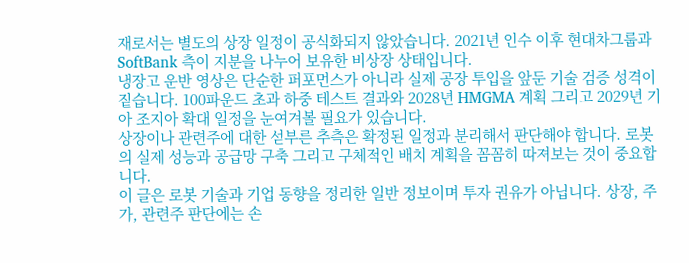재로서는 별도의 상장 일정이 공식화되지 않았습니다. 2021년 인수 이후 현대차그룹과 SoftBank 측이 지분을 나누어 보유한 비상장 상태입니다.
냉장고 운반 영상은 단순한 퍼포먼스가 아니라 실제 공장 투입을 앞둔 기술 검증 성격이 짙습니다. 100파운드 초과 하중 테스트 결과와 2028년 HMGMA 계획 그리고 2029년 기아 조지아 확대 일정을 눈여겨볼 필요가 있습니다.
상장이나 관련주에 대한 섣부른 추측은 확정된 일정과 분리해서 판단해야 합니다. 로봇의 실제 성능과 공급망 구축 그리고 구체적인 배치 계획을 꼼꼼히 따져보는 것이 중요합니다.
이 글은 로봇 기술과 기업 동향을 정리한 일반 정보이며 투자 권유가 아닙니다. 상장, 주가, 관련주 판단에는 손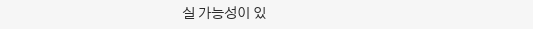실 가능성이 있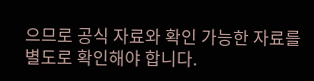으므로 공식 자료와 확인 가능한 자료를 별도로 확인해야 합니다.